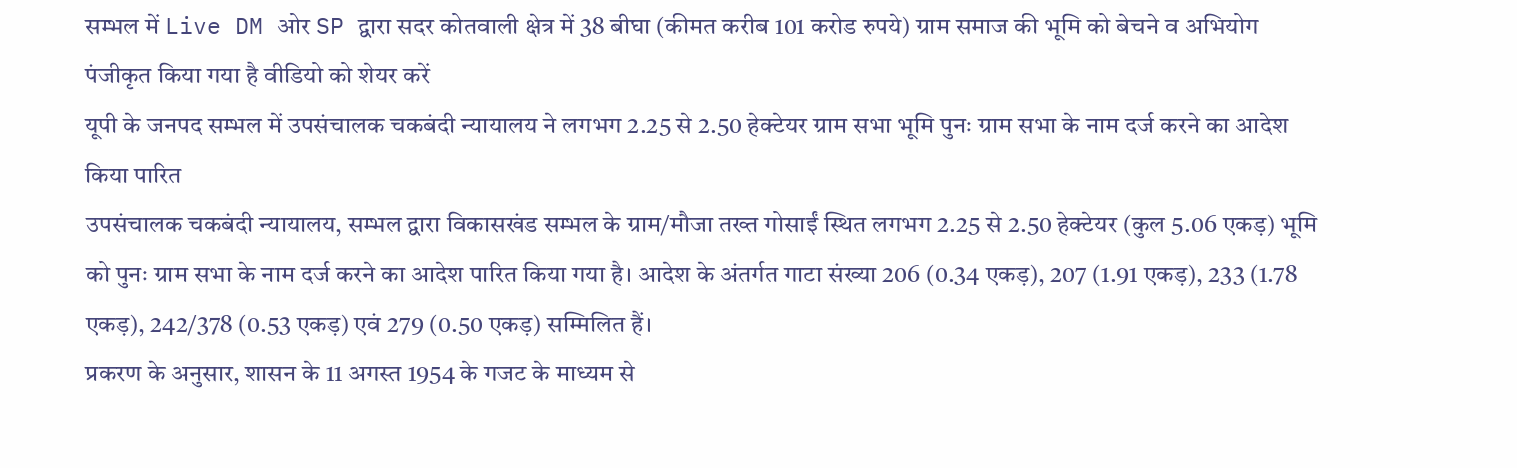सम्भल में Live DM ओर SP द्वारा सदर कोतवाली क्षेत्र में 38 बीघा (कीमत करीब 101 करोड रुपये) ग्राम समाज की भूमि को बेचने व अभियोग पंजीकृत किया गया है वीडियो को शेयर करें
यूपी के जनपद सम्भल में उपसंचालक चकबंदी न्यायालय ने लगभग 2.25 से 2.50 हेक्टेयर ग्राम सभा भूमि पुनः ग्राम सभा के नाम दर्ज करने का आदेश किया पारित
उपसंचालक चकबंदी न्यायालय, सम्भल द्वारा विकासखंड सम्भल के ग्राम/मौजा तख्त गोसाईं स्थित लगभग 2.25 से 2.50 हेक्टेयर (कुल 5.06 एकड़) भूमि को पुनः ग्राम सभा के नाम दर्ज करने का आदेश पारित किया गया है। आदेश के अंतर्गत गाटा संख्या 206 (0.34 एकड़), 207 (1.91 एकड़), 233 (1.78 एकड़), 242/378 (0.53 एकड़) एवं 279 (0.50 एकड़) सम्मिलित हैं।
प्रकरण के अनुसार, शासन के 11 अगस्त 1954 के गजट के माध्यम से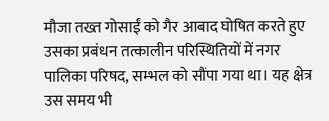मौजा तख्त गोसाईं को गैर आबाद घोषित करते हुए उसका प्रबंधन तत्कालीन परिस्थितियों में नगर पालिका परिषद, सम्भल को सौंपा गया था। यह क्षेत्र उस समय भी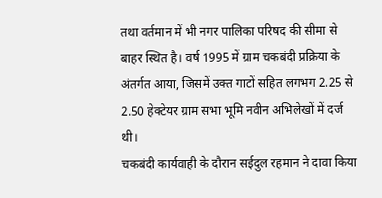तथा वर्तमान में भी नगर पालिका परिषद की सीमा से बाहर स्थित है। वर्ष 1995 में ग्राम चकबंदी प्रक्रिया के अंतर्गत आया, जिसमें उक्त गाटों सहित लगभग 2.25 से 2.50 हेक्टेयर ग्राम सभा भूमि नवीन अभिलेखों में दर्ज थी।
चकबंदी कार्यवाही के दौरान सईदुल रहमान ने दावा किया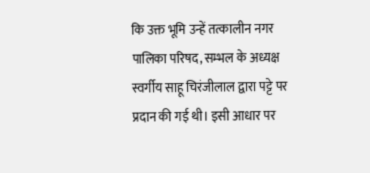कि उक्त भूमि उन्हें तत्कालीन नगर पालिका परिषद, सम्भल के अध्यक्ष स्वर्गीय साहू चिरंजीलाल द्वारा पट्टे पर प्रदान की गई थी। इसी आधार पर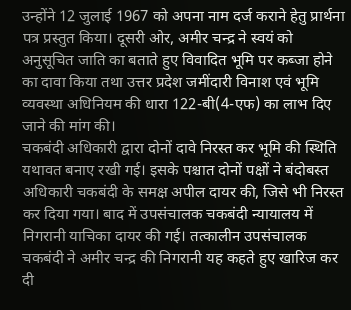उन्होंने 12 जुलाई 1967 को अपना नाम दर्ज कराने हेतु प्रार्थना पत्र प्रस्तुत किया। दूसरी ओर, अमीर चन्द्र ने स्वयं को अनुसूचित जाति का बताते हुए विवादित भूमि पर कब्जा होने का दावा किया तथा उत्तर प्रदेश जमींदारी विनाश एवं भूमि व्यवस्था अधिनियम की धारा 122-बी(4-एफ) का लाभ दिए जाने की मांग की।
चकबंदी अधिकारी द्वारा दोनों दावे निरस्त कर भूमि की स्थिति यथावत बनाए रखी गई। इसके पश्चात दोनों पक्षों ने बंदोबस्त अधिकारी चकबंदी के समक्ष अपील दायर की, जिसे भी निरस्त कर दिया गया। बाद में उपसंचालक चकबंदी न्यायालय में निगरानी याचिका दायर की गई। तत्कालीन उपसंचालक चकबंदी ने अमीर चन्द्र की निगरानी यह कहते हुए खारिज कर दी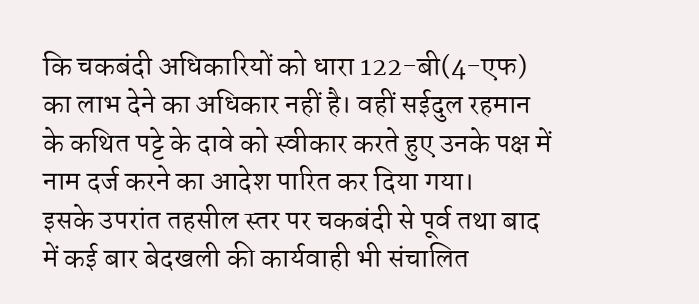कि चकबंदी अधिकारियों को धारा 122-बी(4-एफ) का लाभ देने का अधिकार नहीं है। वहीं सईदुल रहमान के कथित पट्टे के दावे को स्वीकार करते हुए उनके पक्ष में नाम दर्ज करने का आदेश पारित कर दिया गया।
इसके उपरांत तहसील स्तर पर चकबंदी से पूर्व तथा बाद में कई बार बेदखली की कार्यवाही भी संचालित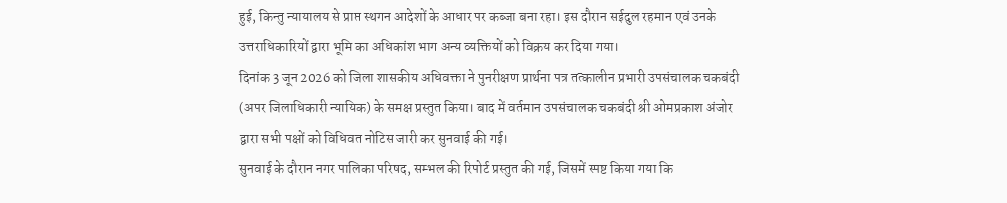हुई, किन्तु न्यायालय से प्राप्त स्थगन आदेशों के आधार पर कब्जा बना रहा। इस दौरान सईदुल रहमान एवं उनके उत्तराधिकारियों द्वारा भूमि का अधिकांश भाग अन्य व्यक्तियों को विक्रय कर दिया गया।
दिनांक 3 जून 2026 को जिला शासकीय अधिवक्ता ने पुनरीक्षण प्रार्थना पत्र तत्कालीन प्रभारी उपसंचालक चकबंदी (अपर जिलाधिकारी न्यायिक) के समक्ष प्रस्तुत किया। बाद में वर्तमान उपसंचालक चकबंदी श्री ओमप्रकाश अंजोर द्वारा सभी पक्षों को विधिवत नोटिस जारी कर सुनवाई की गई।
सुनवाई के दौरान नगर पालिका परिषद, सम्भल की रिपोर्ट प्रस्तुत की गई, जिसमें स्पष्ट किया गया कि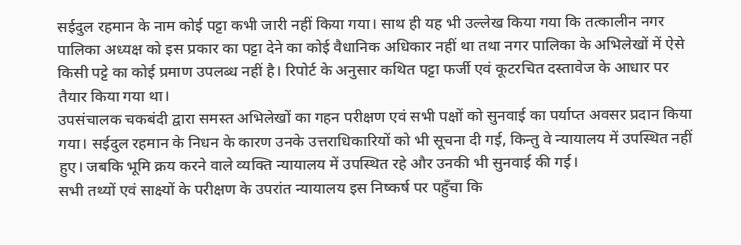सईदुल रहमान के नाम कोई पट्टा कभी जारी नहीं किया गया। साथ ही यह भी उल्लेख किया गया कि तत्कालीन नगर पालिका अध्यक्ष को इस प्रकार का पट्टा देने का कोई वैधानिक अधिकार नहीं था तथा नगर पालिका के अभिलेखों में ऐसे किसी पट्टे का कोई प्रमाण उपलब्ध नहीं है। रिपोर्ट के अनुसार कथित पट्टा फर्जी एवं कूटरचित दस्तावेज के आधार पर तैयार किया गया था।
उपसंचालक चकबंदी द्वारा समस्त अभिलेखों का गहन परीक्षण एवं सभी पक्षों को सुनवाई का पर्याप्त अवसर प्रदान किया गया। सईदुल रहमान के निधन के कारण उनके उत्तराधिकारियों को भी सूचना दी गई, किन्तु वे न्यायालय में उपस्थित नहीं हुए। जबकि भूमि क्रय करने वाले व्यक्ति न्यायालय में उपस्थित रहे और उनकी भी सुनवाई की गई।
सभी तथ्यों एवं साक्ष्यों के परीक्षण के उपरांत न्यायालय इस निष्कर्ष पर पहुँचा कि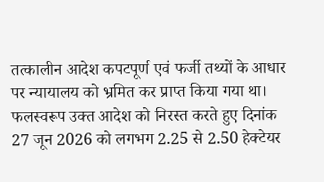तत्कालीन आदेश कपटपूर्ण एवं फर्जी तथ्यों के आधार पर न्यायालय को भ्रमित कर प्राप्त किया गया था। फलस्वरूप उक्त आदेश को निरस्त करते हुए दिनांक 27 जून 2026 को लगभग 2.25 से 2.50 हेक्टेयर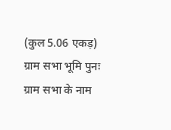(कुल 5.06 एकड़) ग्राम सभा भूमि पुनः ग्राम सभा के नाम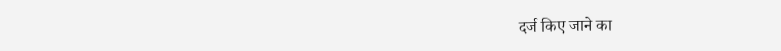दर्ज किए जाने का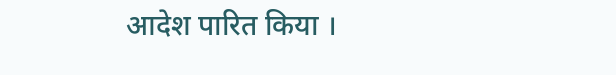आदेश पारित किया ।